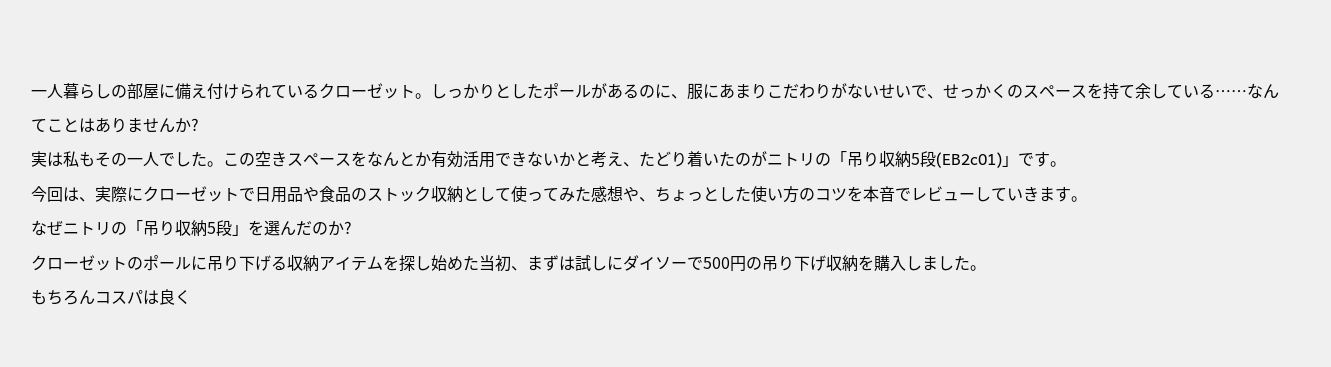一人暮らしの部屋に備え付けられているクローゼット。しっかりとしたポールがあるのに、服にあまりこだわりがないせいで、せっかくのスペースを持て余している……なんてことはありませんか?
実は私もその一人でした。この空きスペースをなんとか有効活用できないかと考え、たどり着いたのがニトリの「吊り収納5段(EB2c01)」です。
今回は、実際にクローゼットで日用品や食品のストック収納として使ってみた感想や、ちょっとした使い方のコツを本音でレビューしていきます。
なぜニトリの「吊り収納5段」を選んだのか?
クローゼットのポールに吊り下げる収納アイテムを探し始めた当初、まずは試しにダイソーで500円の吊り下げ収納を購入しました。
もちろんコスパは良く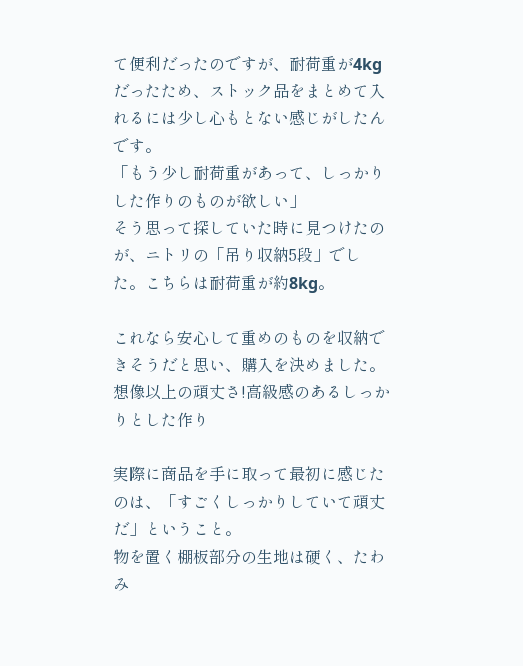て便利だったのですが、耐荷重が4kgだったため、ストック品をまとめて入れるには少し心もとない感じがしたんです。
「もう少し耐荷重があって、しっかりした作りのものが欲しい」
そう思って探していた時に見つけたのが、ニトリの「吊り収納5段」でした。こちらは耐荷重が約8kg。

これなら安心して重めのものを収納できそうだと思い、購入を決めました。
想像以上の頑丈さ!高級感のあるしっかりとした作り

実際に商品を手に取って最初に感じたのは、「すごくしっかりしていて頑丈だ」ということ。
物を置く棚板部分の生地は硬く、たわみ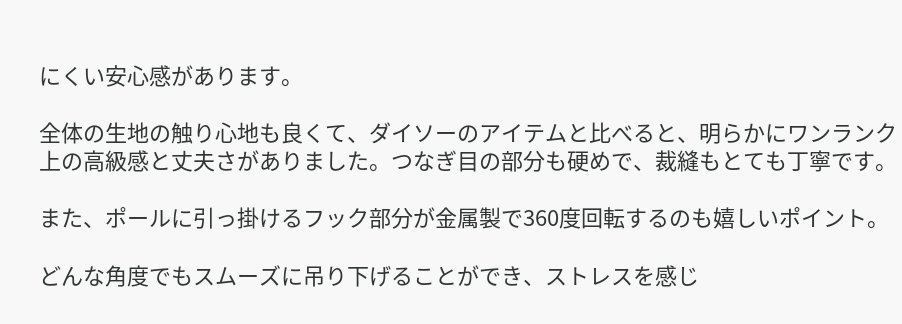にくい安心感があります。

全体の生地の触り心地も良くて、ダイソーのアイテムと比べると、明らかにワンランク上の高級感と丈夫さがありました。つなぎ目の部分も硬めで、裁縫もとても丁寧です。

また、ポールに引っ掛けるフック部分が金属製で360度回転するのも嬉しいポイント。

どんな角度でもスムーズに吊り下げることができ、ストレスを感じ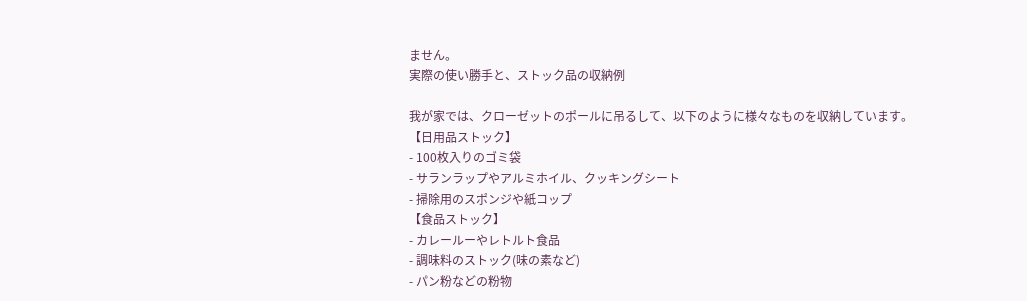ません。
実際の使い勝手と、ストック品の収納例

我が家では、クローゼットのポールに吊るして、以下のように様々なものを収納しています。
【日用品ストック】
- 100枚入りのゴミ袋
- サランラップやアルミホイル、クッキングシート
- 掃除用のスポンジや紙コップ
【食品ストック】
- カレールーやレトルト食品
- 調味料のストック(味の素など)
- パン粉などの粉物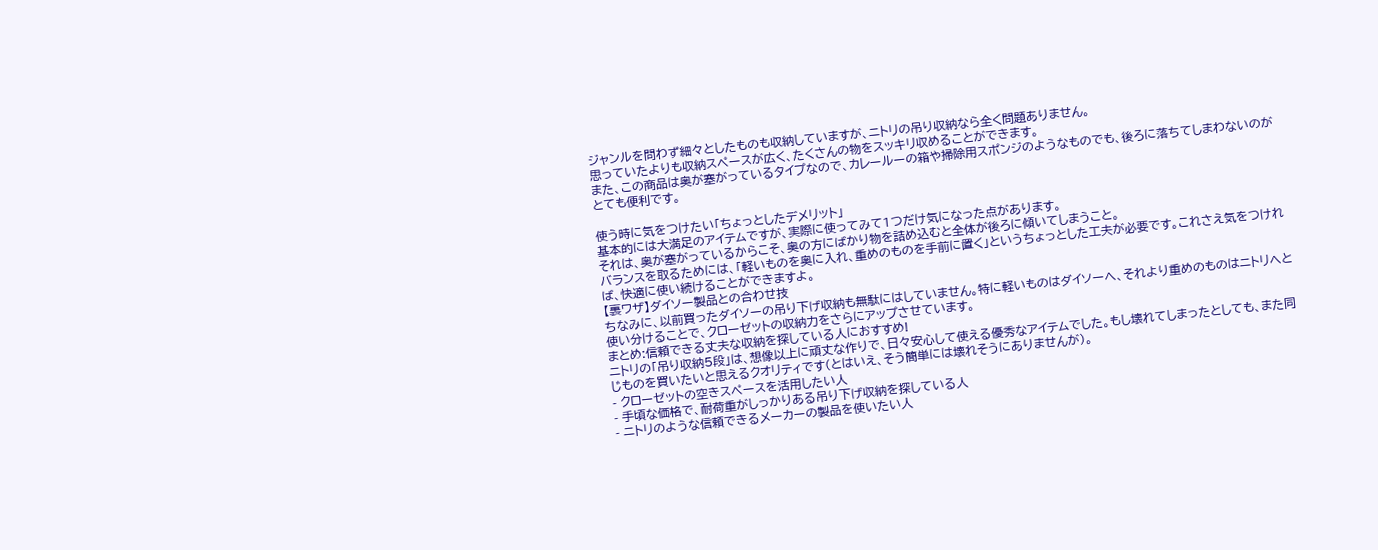ジャンルを問わず細々としたものも収納していますが、ニトリの吊り収納なら全く問題ありません。
思っていたよりも収納スペースが広く、たくさんの物をスッキリ収めることができます。
また、この商品は奥が塞がっているタイプなので、カレールーの箱や掃除用スポンジのようなものでも、後ろに落ちてしまわないのがとても便利です。

使う時に気をつけたい「ちょっとしたデメリット」
基本的には大満足のアイテムですが、実際に使ってみて1つだけ気になった点があります。
それは、奥が塞がっているからこそ、奥の方にばかり物を詰め込むと全体が後ろに傾いてしまうこと。
バランスを取るためには、「軽いものを奥に入れ、重めのものを手前に置く」というちょっとした工夫が必要です。これさえ気をつければ、快適に使い続けることができますよ。
【裏ワザ】ダイソー製品との合わせ技
ちなみに、以前買ったダイソーの吊り下げ収納も無駄にはしていません。特に軽いものはダイソーへ、それより重めのものはニトリへと使い分けることで、クローゼットの収納力をさらにアップさせています。
まとめ:信頼できる丈夫な収納を探している人におすすめ!
ニトリの「吊り収納5段」は、想像以上に頑丈な作りで、日々安心して使える優秀なアイテムでした。もし壊れてしまったとしても、また同じものを買いたいと思えるクオリティです(とはいえ、そう簡単には壊れそうにありませんが)。
- クローゼットの空きスペースを活用したい人
- 手頃な価格で、耐荷重がしっかりある吊り下げ収納を探している人
- ニトリのような信頼できるメーカーの製品を使いたい人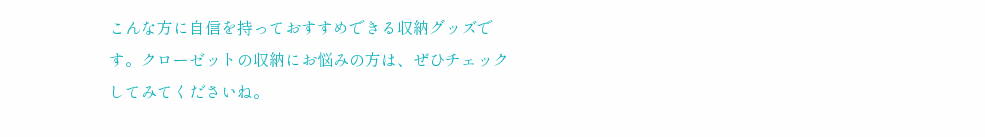こんな方に自信を持っておすすめできる収納グッズです。クローゼットの収納にお悩みの方は、ぜひチェックしてみてくださいね。